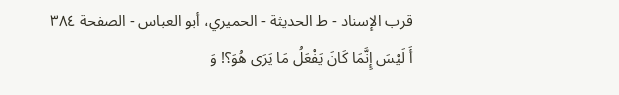قرب الإسناد - ط الحديثة - الحميري، أبو العباس - الصفحة ٣٨٤
أَ لَيْسَ إِنَّمَا كَانَ يَفْعَلُ مَا يَرَى هُوَ؟! وَ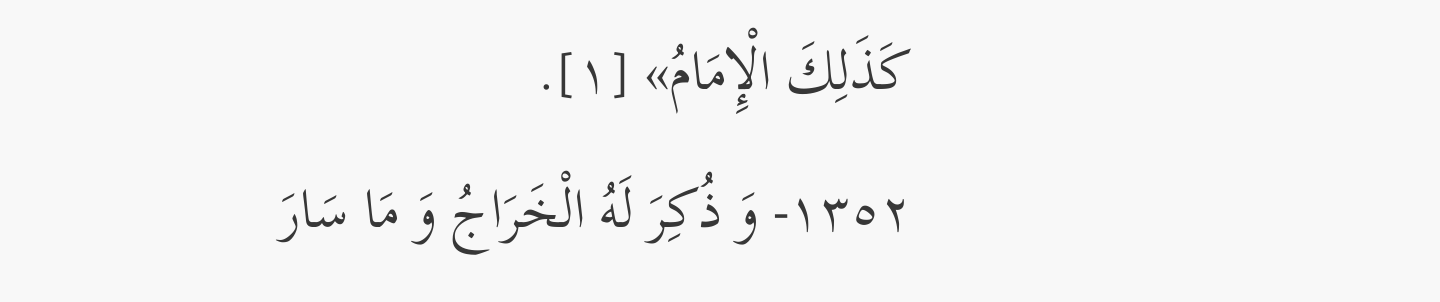كَذَلِكَ الْإِمَامُ» [١].
١٣٥٢- وَ ذُكِرَ لَهُ الْخَرَاجُ وَ مَا سَارَ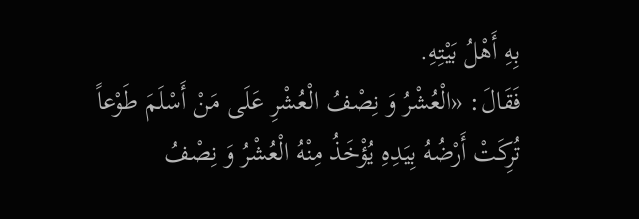بِهِ أَهْلُ بَيْتِهِ.
فَقَالَ: «الْعُشْرُ وَ نِصْفُ الْعُشْرِ عَلَى مَنْ أَسْلَمَ طَوْعاً تُرِكَتْ أَرْضُهُ بِيَدِهِ يُؤْخَذُ مِنْهُ الْعُشْرُ وَ نِصْفُ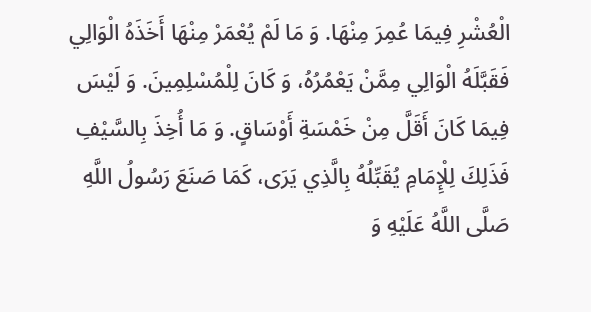الْعُشْرِ فِيمَا عُمِرَ مِنْهَا. وَ مَا لَمْ يُعْمَرْ مِنْهَا أَخَذَهُ الْوَالِي فَقَبَّلَهُ الْوَالِي مِمَّنْ يَعْمُرُهُ، وَ كَانَ لِلْمُسْلِمِينَ. وَ لَيْسَ فِيمَا كَانَ أَقَلَّ مِنْ خَمْسَةِ أَوْسَاقٍ. وَ مَا أُخِذَ بِالسَّيْفِ فَذَلِكَ لِلْإِمَامِ يُقَبِّلُهُ بِالَّذِي يَرَى، كَمَا صَنَعَ رَسُولُ اللَّهِ صَلَّى اللَّهُ عَلَيْهِ وَ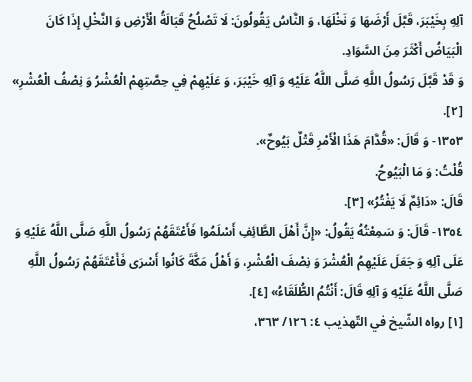آلِهِ بِخَيْبَرَ، قَبَّلَ أَرْضَهَا وَ نَخْلَهَا، وَ النَّاسُ يَقُولُونَ: لَا تَصْلُحُ قَبَالَةُ الْأَرْضِ وَ النَّخْلِ إِذَا كَانَ الْبَيَاضُ أَكْثَرَ مِنَ السَّوَادِ.
وَ قَدْ قَبَّلَ رَسُولُ اللَّهِ صَلَّى اللَّهُ عَلَيْهِ وَ آلِهِ خَيْبَرَ، وَ عَلَيْهِمْ فِي حِصَّتِهِمْ الْعُشْرُ وَ نِصْفُ الْعُشْرِ» [٢].
١٣٥٣- وَ قَالَ: «قُدَّامَ هَذَا الْأَمْرِ قَتْلٌ بَيُوحٌ».
قُلْتُ: وَ مَا الْبَيُوحُ.
قَالَ: «دَائِمٌ لَا يَفْتُرُ» [٣].
١٣٥٤- قَالَ: وَ سَمِعْتُهُ يَقُولُ: «إِنَّ أَهْلَ الطَّائِفِ أَسْلَمُوا فَأَعْتَقَهُمْ رَسُولُ اللَّهِ صَلَّى اللَّهُ عَلَيْهِ وَ عَلَى آلِهِ وَ جَعَلَ عَلَيْهِمُ الْعُشْرَ وَ نِصْفَ الْعُشْرِ، وَ أَهْلُ مَكَّةَ كَانُوا أَسْرَى فَأَعْتَقَهُمْ رَسُولُ اللَّهِ صَلَّى اللَّهُ عَلَيْهِ وَ آلِهِ قَالَ: أَنْتُمُ الطُّلَقَاءُ» [٤].
[١] رواه الشّيخ في التّهذيب ٤: ١٢٦/ ٣٦٣،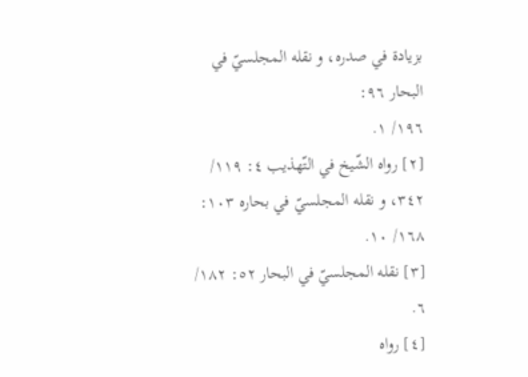بزيادة في صدره، و نقله المجلسيّ في البحار ٩٦:
١٩٦/ ١.
[٢] رواه الشّيخ في التّهذيب ٤: ١١٩/ ٣٤٢، و نقله المجلسيّ في بحاره ١٠٣: ١٦٨/ ١٠.
[٣] نقله المجلسيّ في البحار ٥٢: ١٨٢/ ٦.
[٤] رواه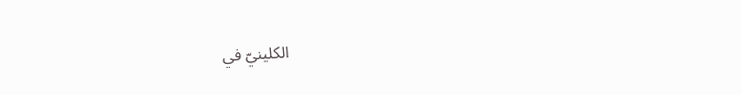الكلينيّ في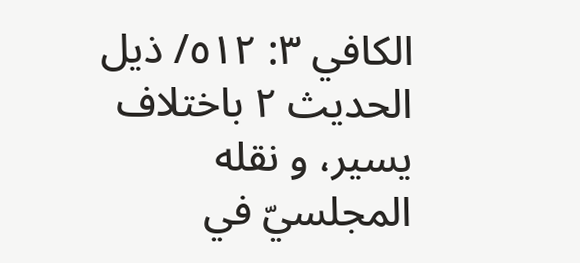الكافي ٣: ٥١٢/ ذيل الحديث ٢ باختلاف يسير، و نقله المجلسيّ في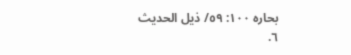بحاره ١٠٠: ٥٩/ ذيل الحديث ٦.